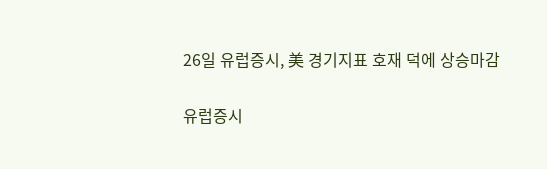26일 유럽증시, 美 경기지표 호재 덕에 상승마감

유럽증시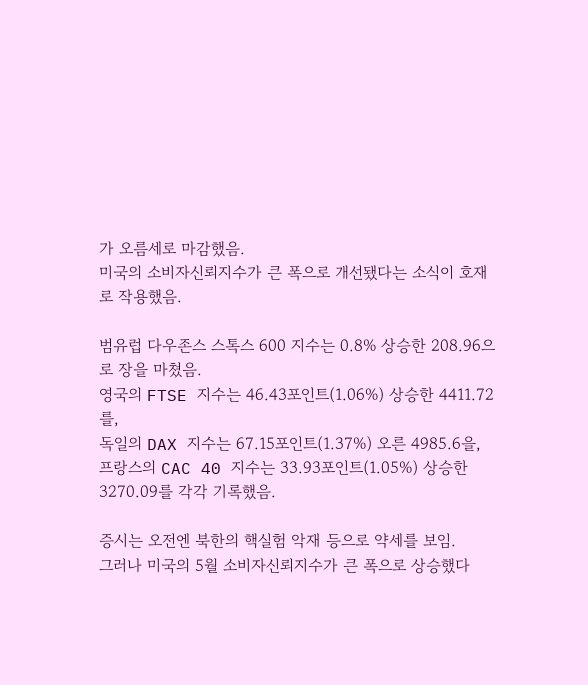가 오름세로 마감했음.
미국의 소비자신뢰지수가 큰 폭으로 개선됐다는 소식이 호재로 작용했음.

범유럽 다우존스 스톡스 600 지수는 0.8% 상승한 208.96으로 장을 마쳤음.
영국의 FTSE 지수는 46.43포인트(1.06%) 상승한 4411.72를,
독일의 DAX 지수는 67.15포인트(1.37%) 오른 4985.6을,
프랑스의 CAC 40 지수는 33.93포인트(1.05%) 상승한 3270.09를 각각 기록했음.

증시는 오전엔 북한의 핵실험 악재 등으로 약세를 보임.
그러나 미국의 5월 소비자신뢰지수가 큰 폭으로 상승했다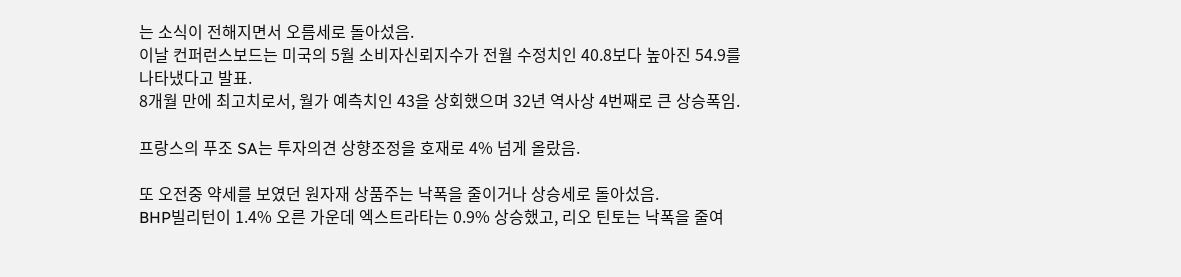는 소식이 전해지면서 오름세로 돌아섰음.
이날 컨퍼런스보드는 미국의 5월 소비자신뢰지수가 전월 수정치인 40.8보다 높아진 54.9를 나타냈다고 발표.
8개월 만에 최고치로서, 월가 예측치인 43을 상회했으며 32년 역사상 4번째로 큰 상승폭임.

프랑스의 푸조 SA는 투자의견 상향조정을 호재로 4% 넘게 올랐음.

또 오전중 약세를 보였던 원자재 상품주는 낙폭을 줄이거나 상승세로 돌아섰음.
BHP빌리턴이 1.4% 오른 가운데 엑스트라타는 0.9% 상승했고, 리오 틴토는 낙폭을 줄여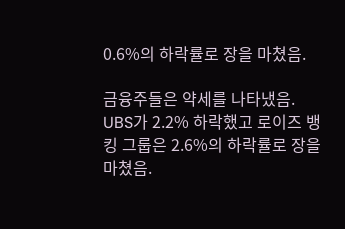0.6%의 하락률로 장을 마쳤음.

금융주들은 약세를 나타냈음.
UBS가 2.2% 하락했고 로이즈 뱅킹 그룹은 2.6%의 하락률로 장을 마쳤음.